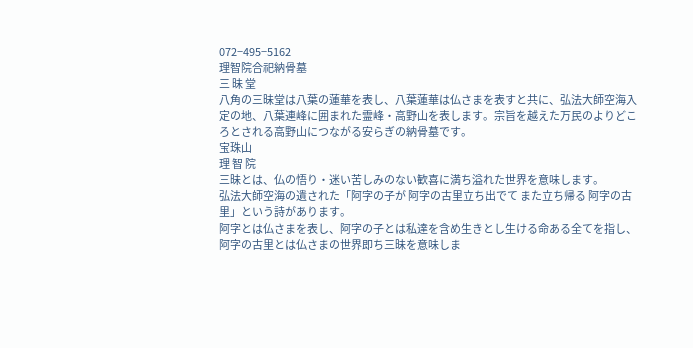072−495−5162
理智院合祀納骨墓
三 昧 堂
八角の三昧堂は八葉の蓮華を表し、八葉蓮華は仏さまを表すと共に、弘法大師空海入定の地、八葉連峰に囲まれた霊峰・高野山を表します。宗旨を越えた万民のよりどころとされる高野山につながる安らぎの納骨墓です。
宝珠山
理 智 院
三昧とは、仏の悟り・迷い苦しみのない歓喜に満ち溢れた世界を意味します。
弘法大師空海の遺された「阿字の子が 阿字の古里立ち出でて また立ち帰る 阿字の古里」という詩があります。
阿字とは仏さまを表し、阿字の子とは私達を含め生きとし生ける命ある全てを指し、阿字の古里とは仏さまの世界即ち三昧を意味しま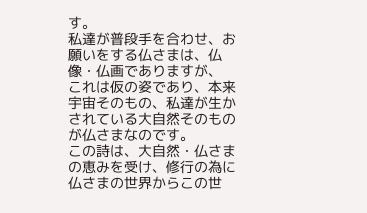す。
私達が普段手を合わせ、お願いをする仏さまは、仏像・仏画でありますが、
これは仮の姿であり、本来宇宙そのもの、私達が生かされている大自然そのものが仏さまなのです。
この詩は、大自然・仏さまの恵みを受け、修行の為に仏さまの世界からこの世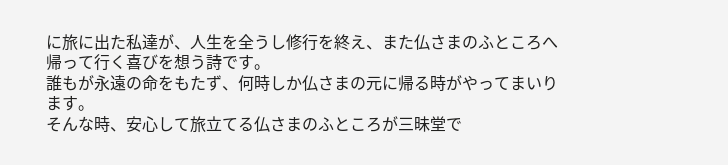に旅に出た私達が、人生を全うし修行を終え、また仏さまのふところへ帰って行く喜びを想う詩です。
誰もが永遠の命をもたず、何時しか仏さまの元に帰る時がやってまいります。
そんな時、安心して旅立てる仏さまのふところが三昧堂で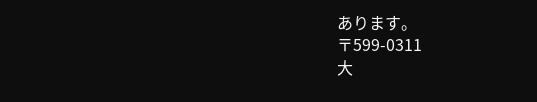あります。
〒599-0311
大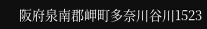阪府泉南郡岬町多奈川谷川1523